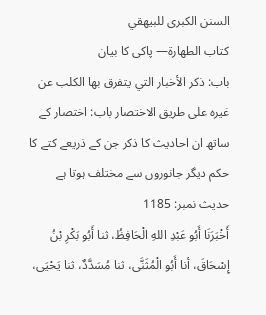السنن الكبرى للبيهقي
كتاب الطهارة— پاکی کا بیان
باب: ذكر الأخبار التي يتفرق بها الكلب عن غيره على طريق الاختصار باب: اختصار کے ساتھ ان احادیث کا ذکر جن کے ذریعے کتے کا حکم دیگر جانوروں سے مختلف ہوتا ہے
حدیث نمبر: 1185
أَخْبَرَنَا أَبُو عَبْدِ اللهِ الْحَافِظُ، ثنا أَبُو بَكْرِ بْنُ إِسْحَاقَ، أنا أَبُو الْمُثَنَّى، ثنا مُسَدَّدٌ، ثنا يَحْيَى،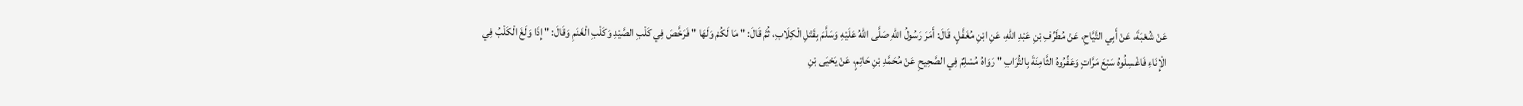عَنْ شُعْبَةَ، عَنْ أَبِي التَّيَّاحِ، عَنْ مُطَرِّفِ بْنِ عَبْدِ اللهِ، عَنِ ابْنِ مُغَفَّلٍ، قَالَ: أَمَرَ رَسُولُ اللهِ صَلَّى اللهُ عَلَيْهِ وَسَلَّمَ بِقَتْلِ الْكِلَابِ، ثُمَّ قَالَ: " مَا لَكُمْ وَلَهَا " فَرَخَّصَ فِي كَلْبِ الصَّيْدِ وَكَلْبِ الْغَنَمِ وَقَالَ: " إِذَا وَلَغَ الْكَلْبُ فِي الْإِنَاءِ فَاغْسِلُوهُ سَبْعَ مَرَّاتٍ وَعَفِّرُوهُ الثَّامِنَةَ بِالتُّرَابِ " رَوَاهُ مُسْلِمٌ فِي الصَّحِيحِ عَنْ مُحَمَّدِ بْنِ حَاتِمٍ، عَنْ يَحْيَى بْنِ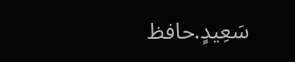سَعِيدٍ.حافظ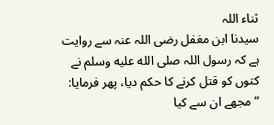ثناء اللہ
سیدنا ابن مغفل رضی اللہ عنہ سے روایت ہے کہ رسول اللہ صلى الله عليه وسلم نے کتوں کو قتل کرنے کا حکم دیا، پھر فرمایا: ”مجھے ان سے کیا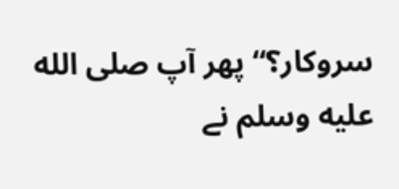سروکار؟“ پھر آپ صلى الله عليه وسلم نے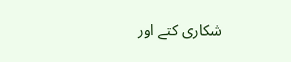شکاری کتے اور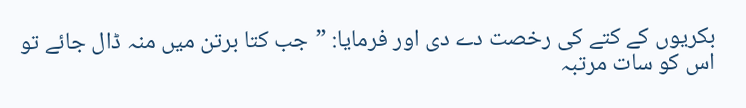بکریوں کے کتے کی رخصت دے دی اور فرمایا: ”جب کتا برتن میں منہ ڈال جائے تو اس کو سات مرتبہ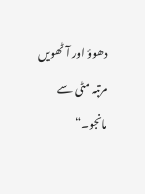دھوؤ اور آٹھویں مرتبہ مٹی سے مانجو۔“